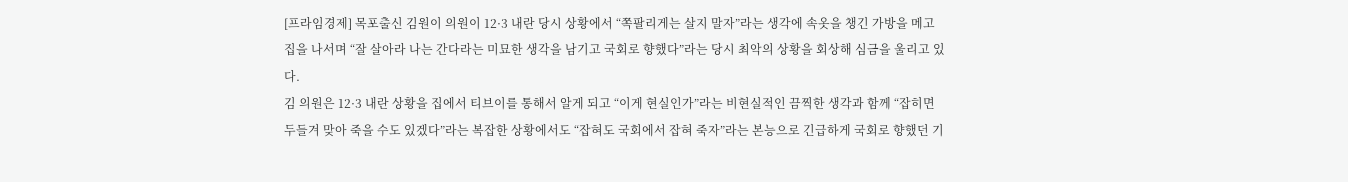[프라임경제] 목포출신 김원이 의원이 12·3 내란 당시 상황에서 “쪽팔리게는 살지 말자”라는 생각에 속옷을 챙긴 가방을 메고 집을 나서며 “잘 살아라 나는 간다라는 미묘한 생각을 남기고 국회로 향했다”라는 당시 최악의 상황을 회상해 심금을 울리고 있다.
김 의원은 12·3 내란 상황을 집에서 티브이를 통해서 알게 되고 “이게 현실인가”라는 비현실적인 끔찍한 생각과 함께 “잡히면 두들겨 맞아 죽을 수도 있겠다”라는 복잡한 상황에서도 “잡혀도 국회에서 잡혀 죽자”라는 본능으로 긴급하게 국회로 향했던 기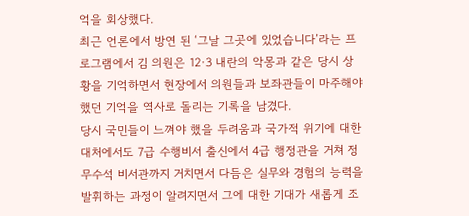억을 회상했다.
최근 언론에서 방연 된 ‘그날 그곳에 있었습니다’라는 프로그램에서 김 의원은 12·3 내란의 악몽과 같은 당시 상황을 기억하면서 현장에서 의원들과 보좌관들이 마주해야 했던 기억을 역사로 돌리는 기록을 남겼다.
당시 국민들이 느껴야 했을 두려움과 국가적 위기에 대한 대처에서도 7급 수행비서 출신에서 4급 행정관을 거쳐 정무수석 비서관까지 거치면서 다듬은 실무와 경험의 능력을 발휘하는 과정이 알려지면서 그에 대한 기대가 새롭게 조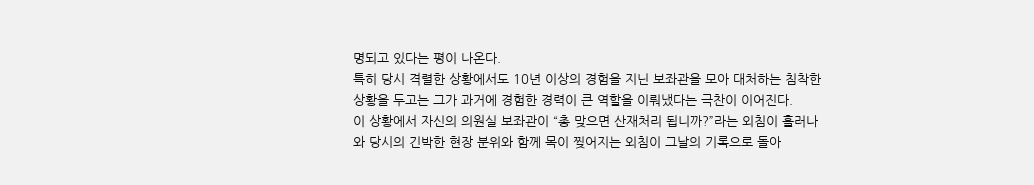명되고 있다는 평이 나온다.
특히 당시 격렬한 상황에서도 10년 이상의 경험을 지닌 보좌관을 모아 대처하는 침착한 상황을 두고는 그가 과거에 경험한 경력이 큰 역할을 이뤄냈다는 극찬이 이어진다.
이 상황에서 자신의 의원실 보좌관이 “총 맞으면 산재처리 됩니까?”라는 외침이 흘러나와 당시의 긴박한 현장 분위와 함께 목이 찢어지는 외침이 그날의 기록으로 돌아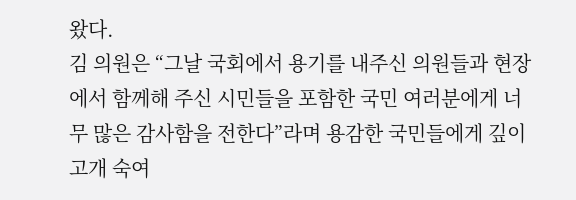왔다.
김 의원은 “그날 국회에서 용기를 내주신 의원들과 현장에서 함께해 주신 시민들을 포함한 국민 여러분에게 너무 많은 감사함을 전한다”라며 용감한 국민들에게 깊이 고개 숙여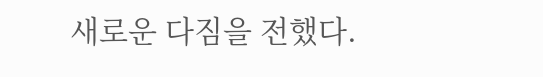새로운 다짐을 전했다.